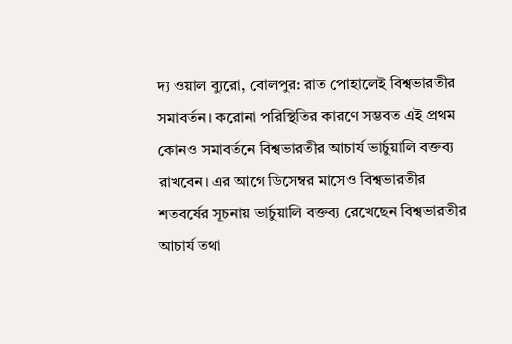দ্য ওয়াল ব্যুরো, বোলপুর: রাত পোহালেই বিশ্বভারতীর সমাবর্তন। করোনা পরিস্থিতির কারণে সম্ভবত এই প্রথম কোনও সমাবর্তনে বিশ্বভারতীর আচার্য ভার্চুয়ালি বক্তব্য রাখবেন। এর আগে ডিসেম্বর মাসেও বিশ্বভারতীর শতবর্ষের সূচনায় ভার্চুয়ালি বক্তব্য রেখেছেন বিশ্বভারতীর আচার্য তথা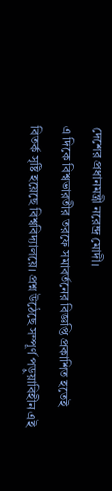দেশের প্রধানমন্ত্রী নরেন্দ্র মোদী।
এ দিকে বিশ্বভারতীর তরফে সমাবর্তনের বিজ্ঞপ্তি প্রকাশিত হতেই বিতর্ক সৃষ্টি হয়েছে বিশ্ববিদ্যালয়ে। প্রশ্ন উঠেছে সম্পূর্ণ পড়ুয়াবিহীন এই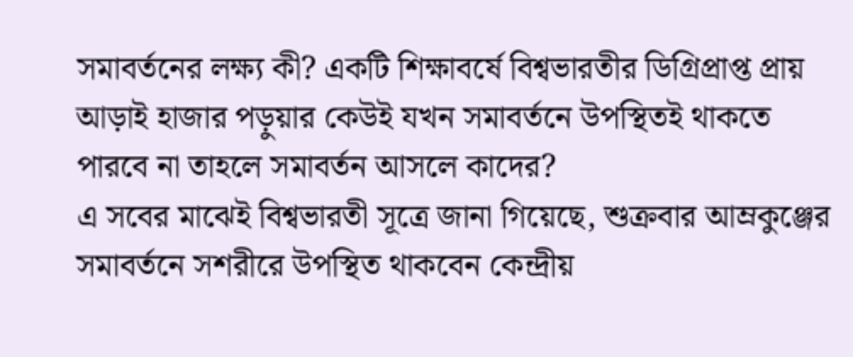সমাবর্তনের লক্ষ্য কী? একটি শিক্ষাবর্ষে বিশ্বভারতীর ডিগ্রিপ্রাপ্ত প্রায় আড়াই হাজার পড়ুয়ার কেউই যখন সমাবর্তনে উপস্থিতই থাকতে পারবে না তাহলে সমাবর্তন আসলে কাদের?
এ সবের মাঝেই বিশ্বভারতী সূত্রে জানা গিয়েছে, শুক্রবার আম্রকুঞ্জের সমাবর্তনে সশরীরে উপস্থিত থাকবেন কেন্দ্রীয়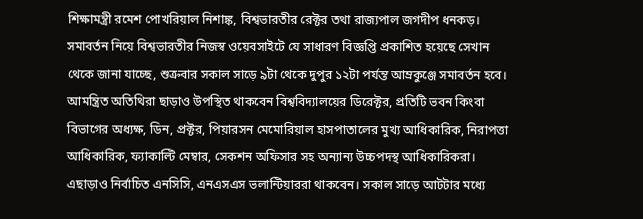শিক্ষামন্ত্রী রমেশ পোখরিয়াল নিশাঙ্ক, বিশ্বভারতীর রেক্টর তথা রাজ্যপাল জগদীপ ধনকড়। সমাবর্তন নিয়ে বিশ্বভারতীর নিজস্ব ওয়েবসাইটে যে সাধারণ বিজ্ঞপ্তি প্রকাশিত হয়েছে সেখান থেকে জানা যাচ্ছে, শুক্রবার সকাল সাড়ে ৯টা থেকে দুপুর ১২টা পর্যন্ত আম্রকুঞ্জে সমাবর্তন হবে। আমন্ত্রিত অতিথিরা ছাড়াও উপস্থিত থাকবেন বিশ্ববিদ্যালয়ের ডিরেক্টর, প্রতিটি ভবন কিংবা বিভাগের অধ্যক্ষ, ডিন, প্রক্টর, পিয়ারসন মেমোরিয়াল হাসপাতালের মুখ্য আধিকারিক, নিরাপত্তা আধিকারিক, ফ্যাকাল্টি মেম্বার, সেকশন অফিসার সহ অন্যান্য উচ্চপদস্থ আধিকারিকরা। এছাড়াও নির্বাচিত এনসিসি, এনএসএস ভলান্টিয়াররা থাকবেন। সকাল সাড়ে আটটার মধ্যে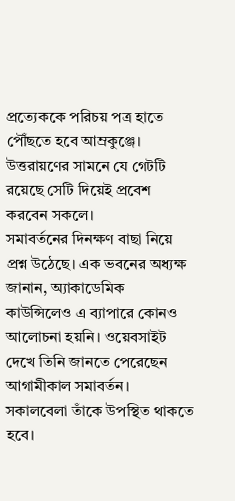প্রত্যেককে পরিচয় পত্র হাতে পৌঁছতে হবে আম্রকুঞ্জে। উত্তরায়ণের সামনে যে গেটটি রয়েছে সেটি দিয়েই প্রবেশ করবেন সকলে।
সমাবর্তনের দিনক্ষণ বাছা নিয়ে প্রশ্ন উঠেছে। এক ভবনের অধ্যক্ষ জানান, অ্যাকাডেমিক কাউন্সিলেও এ ব্যাপারে কোনও আলোচনা হয়নি। ওয়েবসাইট দেখে তিনি জানতে পেরেছেন আগামীকাল সমাবর্তন। সকালবেলা তাঁকে উপস্থিত থাকতে হবে।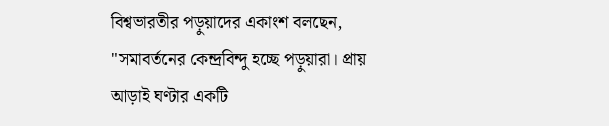বিশ্বভারতীর পড়ুয়াদের একাংশ বলছেন, "সমাবর্তনের কেন্দ্রবিন্দু হচ্ছে পড়ুয়ারা। প্রায় আড়াই ঘণ্টার একটি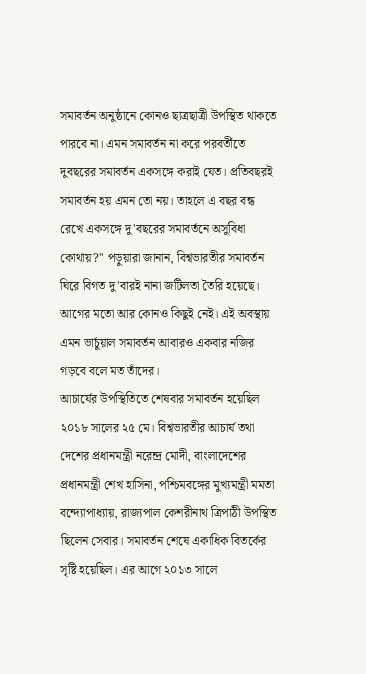সমাবর্তন অনুষ্ঠানে কোনও ছাত্রছাত্রী উপস্থিত থাকতে পারবে না। এমন সমাবর্তন না করে পরবর্তীতে দুবছরের সমাবর্তন একসঙ্গে করাই যেত। প্রতিবছরই সমাবর্তন হয় এমন তো নয়। তাহলে এ বছর বন্ধ রেখে একসঙ্গে দু'বছরের সমাবর্তনে অসুবিধা কোথায়?" পড়ুয়ারা জানান, বিশ্বভারতীর সমাবর্তন ঘিরে বিগত দু'বারই নানা জটিলতা তৈরি হয়েছে। আগের মতো আর কোনও কিছুই নেই। এই অবস্থায় এমন ভার্চুয়াল সমাবর্তন আবারও একবার নজির গড়বে বলে মত তাঁদের।
আচার্যের উপস্থিতিতে শেষবার সমাবর্তন হয়েছিল ২০১৮ সালের ২৫ মে। বিশ্বভারতীর আচার্য তথা দেশের প্রধানমন্ত্রী নরেন্দ্র মোদী, বাংলাদেশের প্রধানমন্ত্রী শেখ হাসিনা, পশ্চিমবঙ্গের মুখ্যমন্ত্রী মমতা বন্দ্যোপাধ্যায়, রাজ্যপাল কেশরীনাথ ত্রিপাঠী উপস্থিত ছিলেন সেবার। সমাবর্তন শেষে একাধিক বিতর্কের সৃষ্টি হয়েছিল। এর আগে ২০১৩ সালে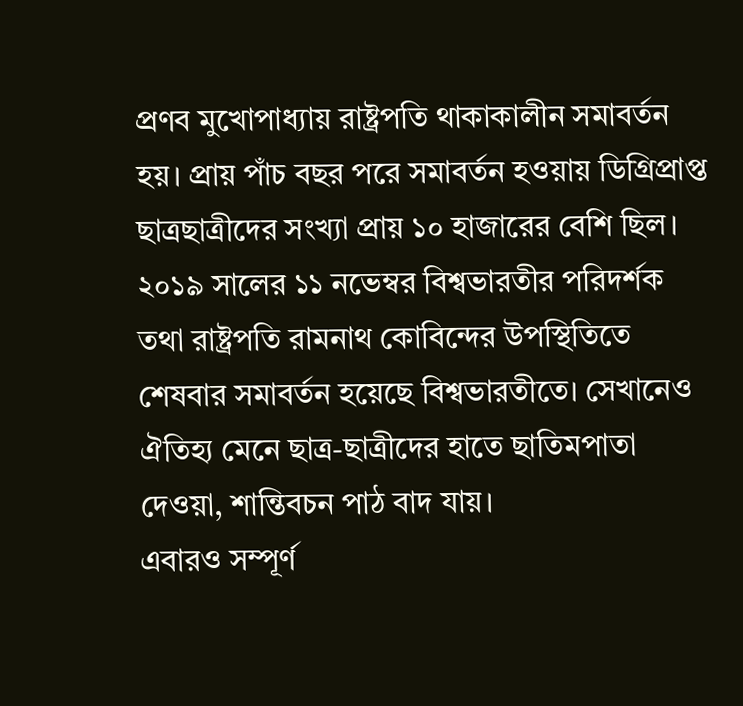প্রণব মুখোপাধ্যায় রাষ্ট্রপতি থাকাকালীন সমাবর্তন হয়। প্রায় পাঁচ বছর পরে সমাবর্তন হওয়ায় ডিগ্রিপ্রাপ্ত ছাত্রছাত্রীদের সংখ্যা প্রায় ১০ হাজারের বেশি ছিল। ২০১৯ সালের ১১ নভেম্বর বিশ্বভারতীর পরিদর্শক তথা রাষ্ট্রপতি রামনাথ কোবিন্দের উপস্থিতিতে শেষবার সমাবর্তন হয়েছে বিশ্বভারতীতে। সেখানেও ঐতিহ্য মেনে ছাত্র-ছাত্রীদের হাতে ছাতিমপাতা দেওয়া, শান্তিবচন পাঠ বাদ যায়।
এবারও সম্পূর্ণ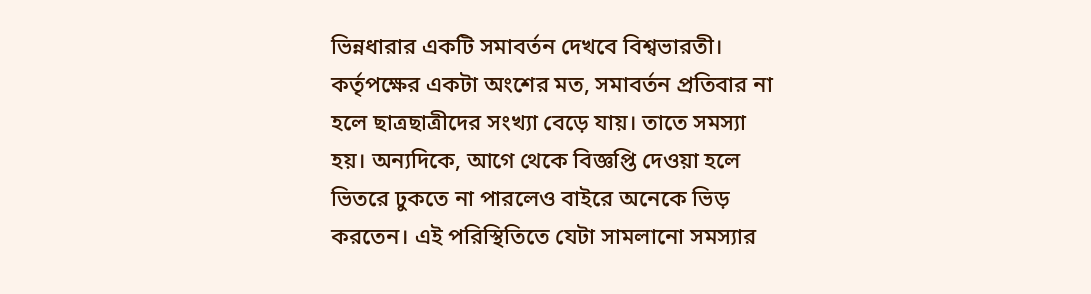ভিন্নধারার একটি সমাবর্তন দেখবে বিশ্বভারতী। কর্তৃপক্ষের একটা অংশের মত, সমাবর্তন প্রতিবার না হলে ছাত্রছাত্রীদের সংখ্যা বেড়ে যায়। তাতে সমস্যা হয়। অন্যদিকে, আগে থেকে বিজ্ঞপ্তি দেওয়া হলে ভিতরে ঢুকতে না পারলেও বাইরে অনেকে ভিড় করতেন। এই পরিস্থিতিতে যেটা সামলানো সমস্যার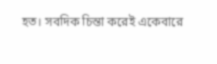হত। সবদিক চিন্তা করেই একেবারে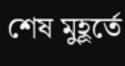শেষ মুহূর্তে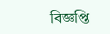বিজ্ঞপ্তি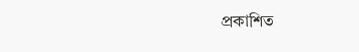প্রকাশিত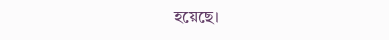হয়েছে।